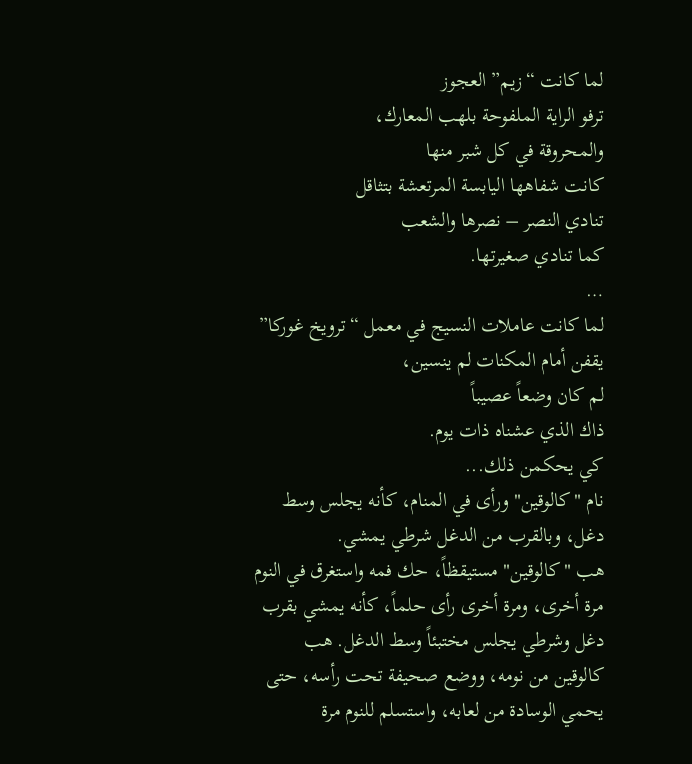لما كانت “زيم” العجوز
ترفو الراية الملفوحة بلهب المعارك،
والمحروقة في كل شبر منها
كانت شفاهها اليابسة المرتعشة بتثاقل
تنادي النصر – نصرها والشعب
كما تنادي صغيرتها.
…
لما كانت عاملات النسيج في معمل “ترويخ غوركا”
يقفن أمام المكنات لم ينسين،
لم كان وضعاً عصيباً
ذاك الذي عشناه ذات يوم.
كي يحكمن ذلك...
نام "كالوقين" ورأى في المنام، كأنه يجلس وسط دغل، وبالقرب من الدغل شرطي يمشي.
هب "كالوقين" مستيقظاً، حك فمه واستغرق في النوم مرة أخرى، ومرة أخرى رأى حلماً، كأنه يمشي بقرب دغل وشرطي يجلس مختبئاً وسط الدغل. هب كالوقين من نومه، ووضع صحيفة تحت رأسه، حتى يحمي الوسادة من لعابه، واستسلم للنوم مرة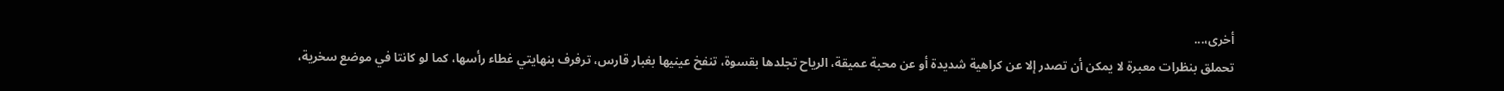أخرى،...
تحملق بنظرات معبرة لا يمكن أن تصدر إلا عن كراهية شديدة أو عن محبة عميقة، الرياح تجلدها بقسوة، تنفخ عينيها بغبار قارس، ترفرف بنهايتي غطاء رأسها، كما لو كانتا في موضع سخرية،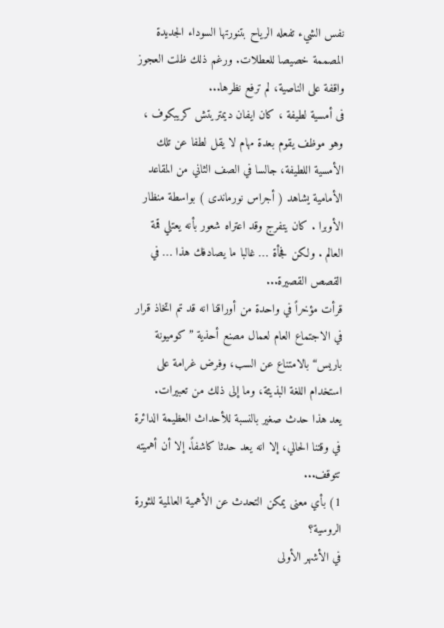نفس الشيء تفعله الرياح بتنورتها السوداء الجديدة المصممة خصيصا للعطلات. ورغم ذلك ظلت العجوز واقفة على الناصية، لم ترفع نظرها...
فى أمسية لطيفة ، كان ايفان ديمتريتش كريبكوف ، وهو موظف يقوم بعدة مهام لا يقل لطفا عن تلك الأمسية اللطيفة، جالسا في الصف الثاني من المقاعد الأمامية يشاهد ( أجراس نورماندى ) بواسطة منظار الأوبرا . كان يتفرج وقد اعتراه شعور بأنه يعتلي قمة العالم . ولكن فجأة … غالبا ما يصادفك هذا … في القصص القصيرة...
قرأت مؤخراً في واحدة من أوراقنا انه قد تم اتخاذ قرار في الاجتماع العام لعمال مصنع أحذية ”كوميونة باريس“ بالامتناع عن السب، وفرض غرامة على استخدام اللغة البذيئة، وما إلى ذلك من تعبيرات.
يعد هذا حدث صغير بالنسبة للأحداث العظيمة الدائرة في وقتنا الحالي، إلا انه يعد حدثا كاشفاً. إلا أن أهميته تتوقف...
1) بأي معنى يمكن التحدث عن الأهمية العالمية للثورة الروسية؟
في الأشهر الأولى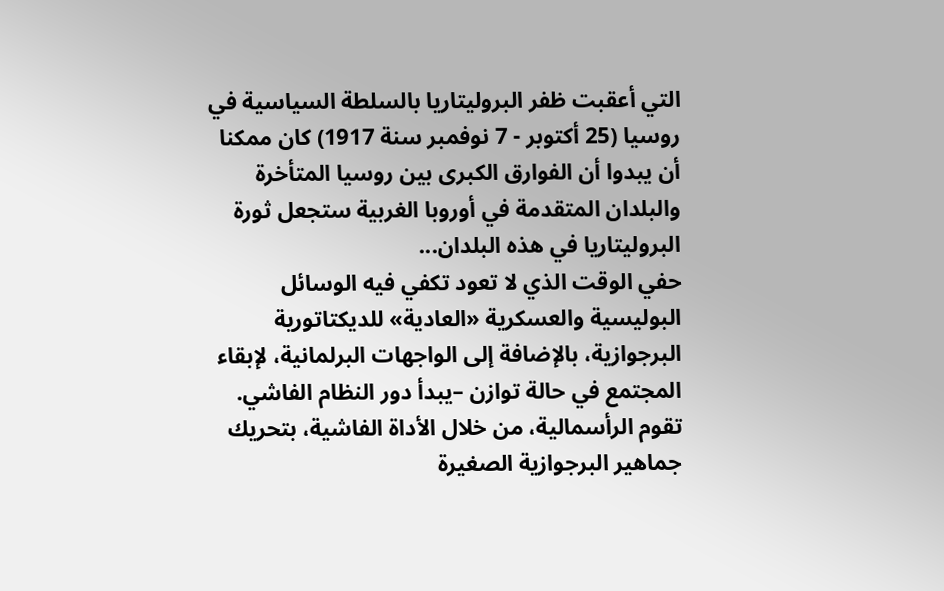التي أعقبت ظفر البروليتاريا بالسلطة السياسية في روسيا (25 أكتوبر - 7 نوفمبر سنة 1917) كان ممكنا أن يبدوا أن الفوارق الكبرى بين روسيا المتأخرة والبلدان المتقدمة في أوروبا الغربية ستجعل ثورة البروليتاريا في هذه البلدان...
حفي الوقت الذي لا تعود تكفي فيه الوسائل البوليسية والعسكرية «العادية» للديكتاتورية البرجوازية، بالإضافة إلى الواجهات البرلمانية، لإبقاء المجتمع في حالة توازن –يبدأ دور النظام الفاشي. تقوم الرأسمالية، من خلال الأداة الفاشية، بتحريك جماهير البرجوازية الصغيرة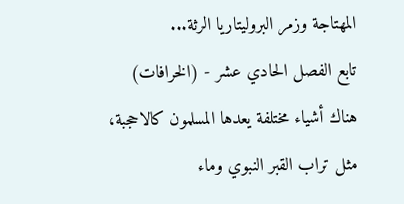المهتاجة وزمر البروليتاريا الرثة...
تابع الفصل الحادي عشر - (الخرافات)
هناك أشياء مختلفة يعدها المسلمون كالاحجبة، مثل تراب القبر النبوي وماء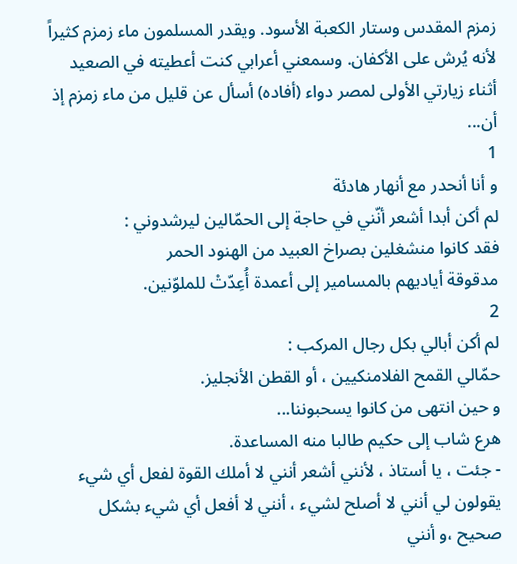زمزم المقدس وستار الكعبة الأسود. ويقدر المسلمون ماء زمزم كثيراً لأنه يُرش على الأكفان. وسمعني أعرابي كنت أعطيته في الصعيد أثناء زيارتي الأولى لمصر دواء (أفاده) أسأل عن قليل من ماء زمزم إذ أن...
1
و أنا أنحدر مع أنهار هادئة
لم أكن أبدا أشعر أنّني في حاجة إلى الحمّالين ليرشدوني :
فقد كانوا منشغلين بصراخ العبيد من الهنود الحمر
مدقوقة أياديهم بالمسامير إلى أعمدة أُعِدّتْ للملوّنين.
2
لم أكن أبالي بكل رجال المركب :
حمّالي القمح الفلامنكيين ، أو القطن الأنجليز.
و حين انتهى من كانوا يسحبوننا...
هرع شاب إلى حكيم طالبا منه المساعدة.
- جئت ، يا أستاذ ، لأنني أشعر أنني لا أملك القوة لفعل أي شيء يقولون لي أنني لا أصلح لشيء ، أنني لا أفعل أي شيء بشكل صحيح ،و أنني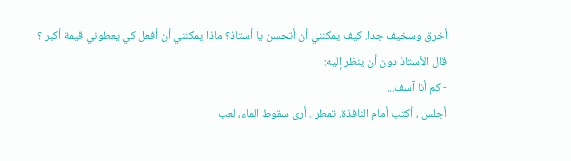أخرق وسخيف جدا. كيف يمكنني أن أتحسن يا أستاذ؟ ماذا يمكنني أن أفعل كي يعطوني قيمة أكبر ؟
قال الأستاذ دون أن ينظر إليه:
- كم أنا آسف...
أجلس ، أكتب أمام النافذة. تمطر . أرى سقوط الماء، لعب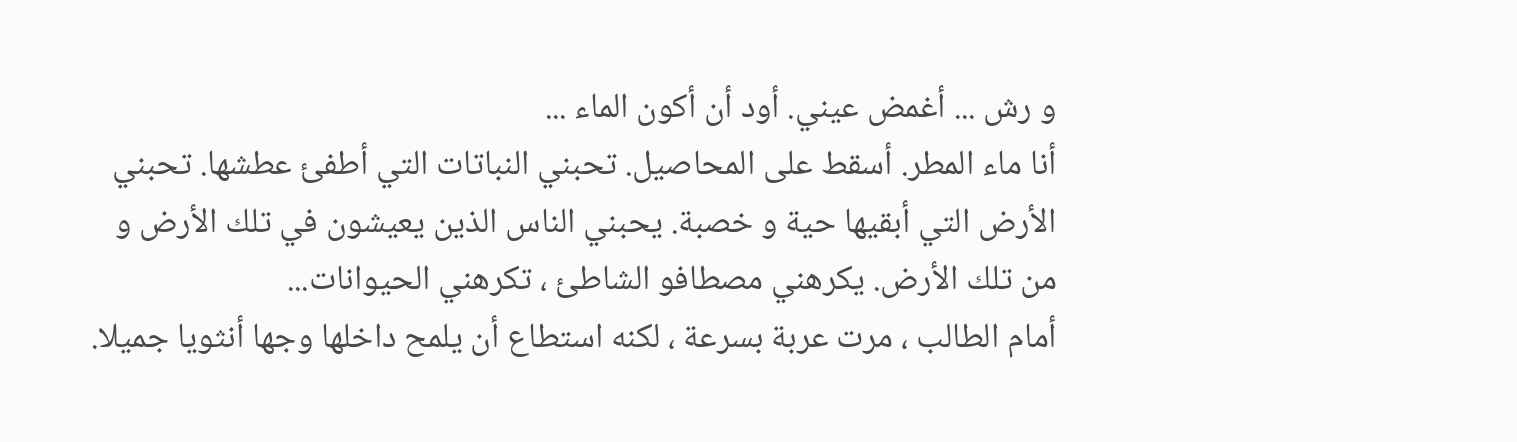و رش ... أغمض عيني. أود أن أكون الماء ...
أنا ماء المطر. أسقط على المحاصيل. تحبني النباتات التي أطفئ عطشها. تحبني الأرض التي أبقيها حية و خصبة. يحبني الناس الذين يعيشون في تلك الأرض و من تلك الأرض. يكرهني مصطافو الشاطئ ، تكرهني الحيوانات...
أمام الطالب ، مرت عربة بسرعة ، لكنه استطاع أن يلمح داخلها وجها أنثويا جميلا.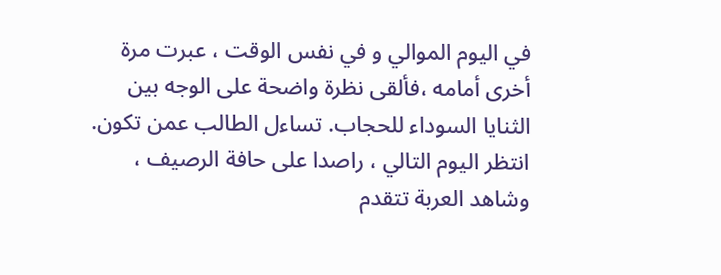في اليوم الموالي و في نفس الوقت ، عبرت مرة أخرى أمامه ،فألقى نظرة واضحة على الوجه بين الثنايا السوداء للحجاب. تساءل الطالب عمن تكون. انتظر اليوم التالي ، راصدا على حافة الرصيف ، وشاهد العربة تتقدم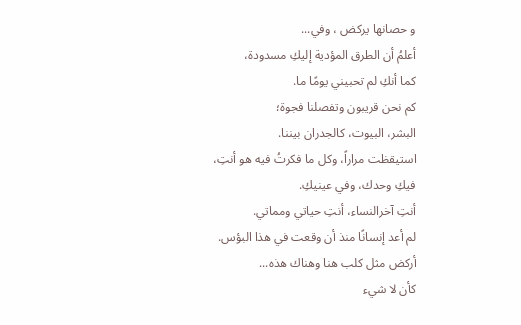و حصانها يركض ، وفي...
أعلمُ أن الطرق المؤدية إليكِ مسدودة،
كما أنكِ لم تحبيني يومًا ما.
كم نحن قريبون وتفصلنا فجوة؛
البشر، البيوت، كالجدران بيننا.
استيقظت مراراً، وكل ما فكرتُ فيه هو أنتِ،
فيكِ وحدك، وفي عينيكِ.
أنتِ آخرالنساء، أنتِ حياتي ومماتي.
لم أعد إنسانًا منذ أن وقعت في هذا البؤس.
أركض مثل كلب هنا وهناك هذه...
كأن لا شيء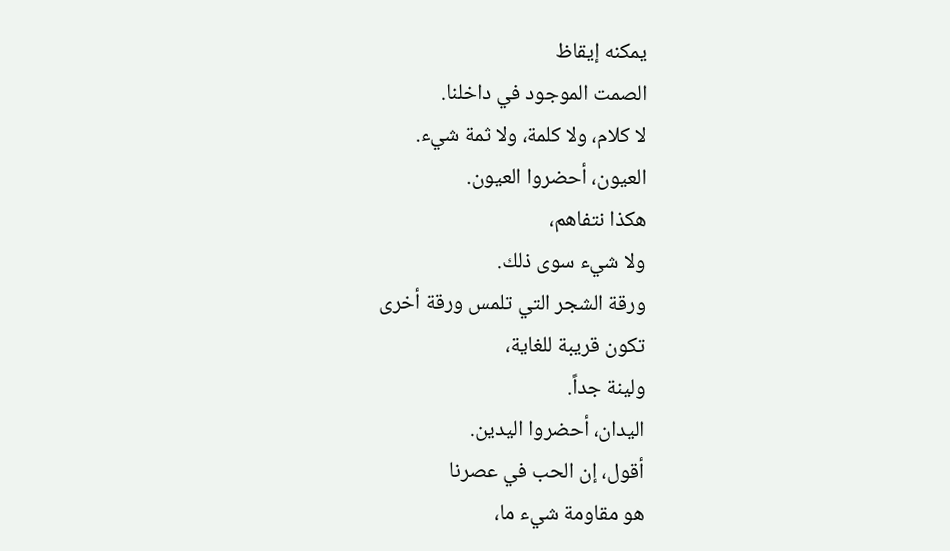يمكنه إيقاظ
الصمت الموجود في داخلنا.
لا كلام، ولا كلمة، ولا ثمة شيء.
العيون، أحضروا العيون.
هكذا نتفاهم،
ولا شيء سوى ذلك.
ورقة الشجر التي تلمس ورقة أخرى
تكون قريبة للغاية،
ولينة جداً.
اليدان، أحضروا اليدين.
أقول، إن الحب في عصرنا
هو مقاومة شيء ما،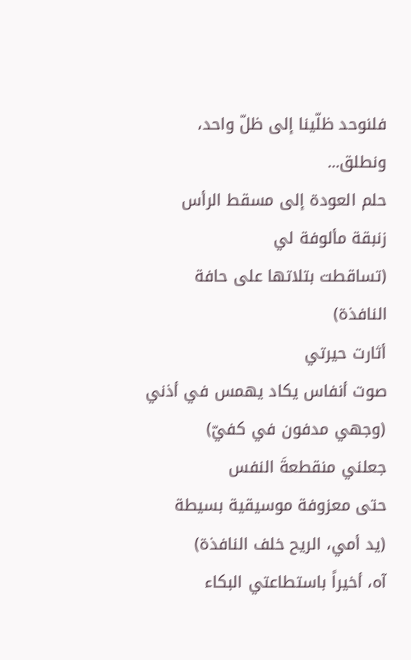فلنوحد ظلّينا إلى ظلّ واحد،
ونطلق...
حلم العودة إلى مسقط الرأس
زنبقة مألوفة لي
(تساقطت بتلاتها على حافة النافذة)
أثارت حيرتي
صوت أنفاس يكاد يهمس في أذني
(وجهي مدفون في كفيّ)
جعلني منقطعةَ النفس
حتى معزوفة موسيقية بسيطة
(يد أمي، الريح خلف النافذة)
آه، أخيراً باستطاعتي البكاء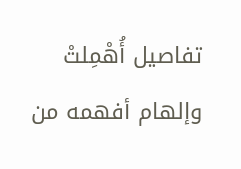تفاصيل أُهْمِلتْ
وإلهام أفهمه من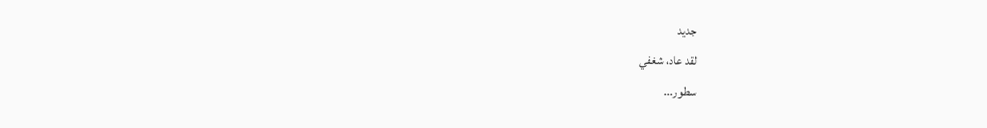جديد
لقد عاد، شغفي
سطور...